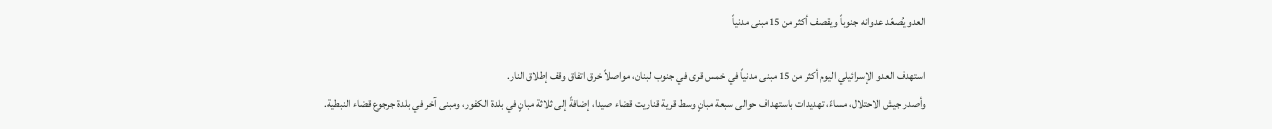العدو يُصعّد عدوانه جنوباً ويقصف أكثر من 15مبنى مدنياً

استهدف العدو الإسرائيلي اليوم أكثر من 15 مبنى مدنياً في خمس قرى في جنوب لبنان، مواصلاً خرق اتفاق وقف إطلاق النار.
وأصدر جيش الاحتلال، مساءً، تهديدات باستهداف حوالى سبعة مبانٍ وسط قرية قناريت قضاء صيدا، إضافةً إلى ثلاثة مبانٍ في بلدة الكفور، ومبنى آخر في بلدة جرجوع قضاء النبطية.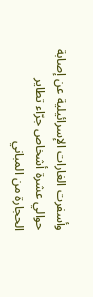وأسفرت الغارات الإسرائيلية عن إصابة حوالي عشرة أشخاص جرّاء تطاير الحجارة من المباني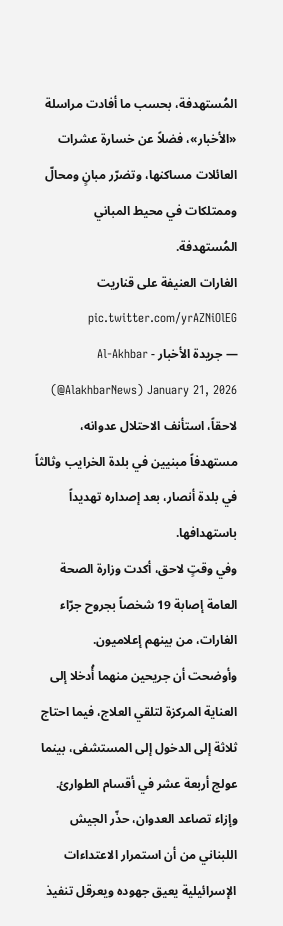المُستهدفة، بحسب ما أفادت مراسلة «الأخبار»، فضلاً عن خسارة عشرات العائلات مساكنها، وتضرّر مبانٍ ومحالّ وممتلكات في محيط المباني المُستهدفة.
الغارات العنيفة على قناريت pic.twitter.com/yrAZNiOlEG
— جريدة الأخبار - Al-Akhbar (@AlakhbarNews) January 21, 2026
لاحقاً، استأنف الاحتلال عدوانه، مستهدفاً مبنيين في بلدة الخرايب وثالثاً في بلدة أنصار، بعد إصداره تهديداً باستهدافها.
وفي وقتٍ لاحق، أكدت وزارة الصحة العامة إصابة 19 شخصاً بجروح جرّاء الغارات، من بينهم إعلاميون.
وأوضحت أن جريحين منهما أُدخلا إلى العناية المركزة لتلقي العلاج، فيما احتاج ثلاثة إلى الدخول إلى المستشفى، بينما عولج أربعة عشر في أقسام الطوارئ.
وإزاء تصاعد العدوان، حذّر الجيش اللبناني من أن استمرار الاعتداءات الإسرائيلية يعيق جهوده ويعرقل تنفيذ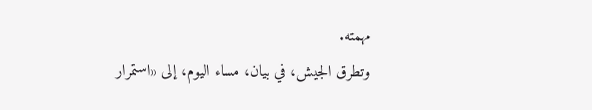مهمته.
وتطرق الجيش، في بيان، مساء اليوم، إلى «استمرار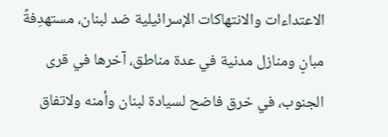الاعتداءات والانتهاكات الإسرائيلية ضد لبنان، مستهدِفةً مبانٍ ومنازل مدنية في عدة مناطق، آخرها في قرى الجنوب، في خرق فاضح لسيادة لبنان وأمنه ولاتفاق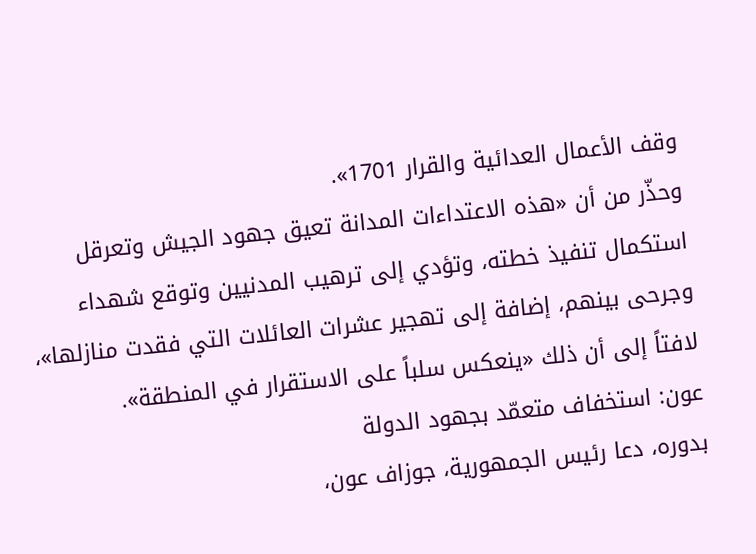وقف الأعمال العدائية والقرار 1701».
وحذّر من أن «هذه الاعتداءات المدانة تعيق جهود الجيش وتعرقل استكمال تنفيذ خطته، وتؤدي إلى ترهيب المدنيين وتوقع شهداء وجرحى بينهم، إضافة إلى تهجير عشرات العائلات التي فقدت منازلها»، لافتاً إلى أن ذلك «ينعكس سلباً على الاستقرار في المنطقة».
عون: استخفاف متعمّد بجهود الدولة
بدوره، دعا رئيس الجمهورية، جوزاف عون،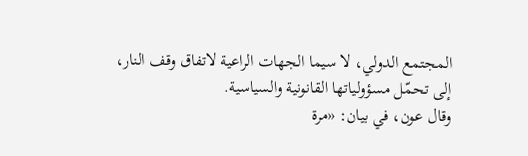المجتمع الدولي، لا سيما الجهات الراعية لاتفاق وقف النار، إلى تحمّل مسؤولياتها القانونية والسياسية.
وقال عون، في بيان: «مرة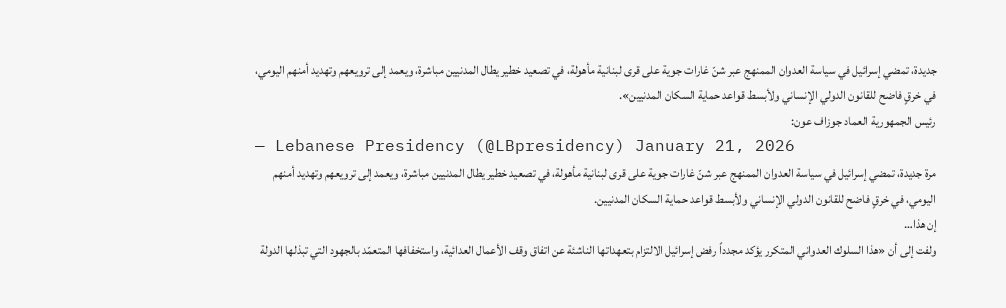جديدة، تمضي إسرائيل في سياسة العدوان الممنهج عبر شنّ غارات جوية على قرى لبنانية مأهولة، في تصعيد خطير يطال المدنيين مباشرة، ويعمد إلى ترويعهم وتهديد أمنهم اليومي، في خرقٍ فاضح للقانون الدولي الإنساني ولأبسط قواعد حماية السكان المدنيين».
رئيس الجمهورية العماد جوزاف عون:
— Lebanese Presidency (@LBpresidency) January 21, 2026
مرة جديدة، تمضي إسرائيل في سياسة العدوان الممنهج عبر شنّ غارات جوية على قرى لبنانية مأهولة، في تصعيد خطير يطال المدنيين مباشرة، ويعمد إلى ترويعهم وتهديد أمنهم اليومي، في خرقٍ فاضح للقانون الدولي الإنساني ولأبسط قواعد حماية السكان المدنيين.
إن هذا…
ولفت إلى أن «هذا السلوك العدواني المتكرر يؤكد مجدداً رفض إسرائيل الالتزام بتعهداتها الناشئة عن اتفاق وقف الأعمال العدائية، واستخفافها المتعمّد بالجهود التي تبذلها الدولة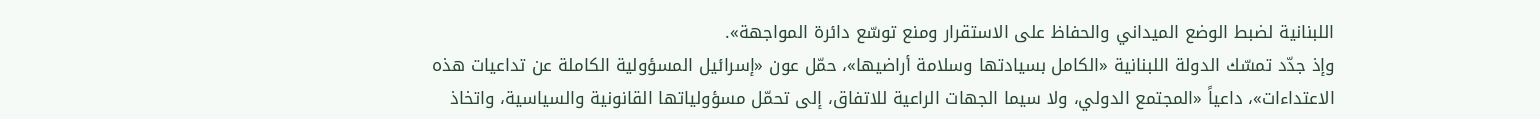اللبنانية لضبط الوضع الميداني والحفاظ على الاستقرار ومنع توسّع دائرة المواجهة».
وإذ جدّد تمسّك الدولة اللبنانية «الكامل بسيادتها وسلامة أراضيها»، حمّل عون «إسرائيل المسؤولية الكاملة عن تداعيات هذه الاعتداءات»، داعياً «المجتمع الدولي، ولا سيما الجهات الراعية للاتفاق، إلى تحمّل مسؤولياتها القانونية والسياسية، واتخاذ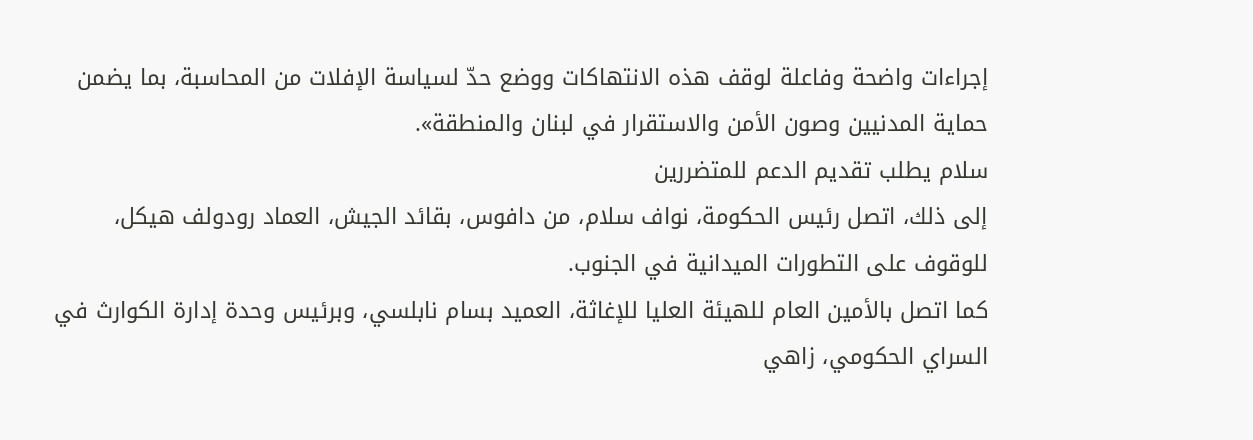إجراءات واضحة وفاعلة لوقف هذه الانتهاكات ووضع حدّ لسياسة الإفلات من المحاسبة، بما يضمن حماية المدنيين وصون الأمن والاستقرار في لبنان والمنطقة».
سلام يطلب تقديم الدعم للمتضررين
إلى ذلك، اتصل رئيس الحكومة، نواف سلام، من دافوس، بقائد الجيش، العماد رودولف هيكل، للوقوف على التطورات الميدانية في الجنوب.
كما اتصل بالأمين العام للهيئة العليا للإغاثة، العميد بسام نابلسي، وبرئيس وحدة إدارة الكوارث في السراي الحكومي، زاهي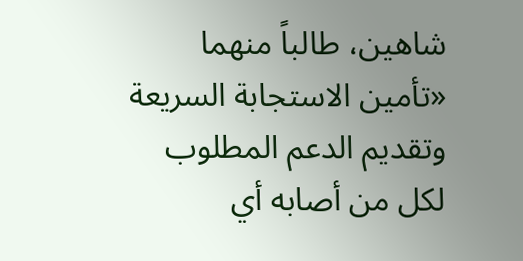شاهين، طالباً منهما «تأمين الاستجابة السريعة وتقديم الدعم المطلوب لكل من أصابه أي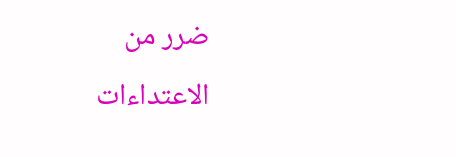ضرر من الاعتداءات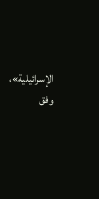الإسرائيلية»، وفق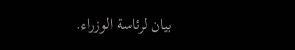بيان لرئاسة الوزراء.